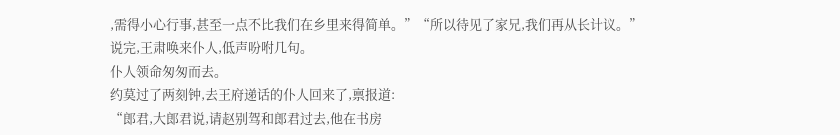,需得小心行事,甚至一点不比我们在乡里来得简单。”“所以待见了家兄,我们再从长计议。”
说完,王肃唤来仆人,低声吩咐几句。
仆人领命匆匆而去。
约莫过了两刻钟,去王府递话的仆人回来了,禀报道:
“郎君,大郎君说,请赵别驾和郎君过去,他在书房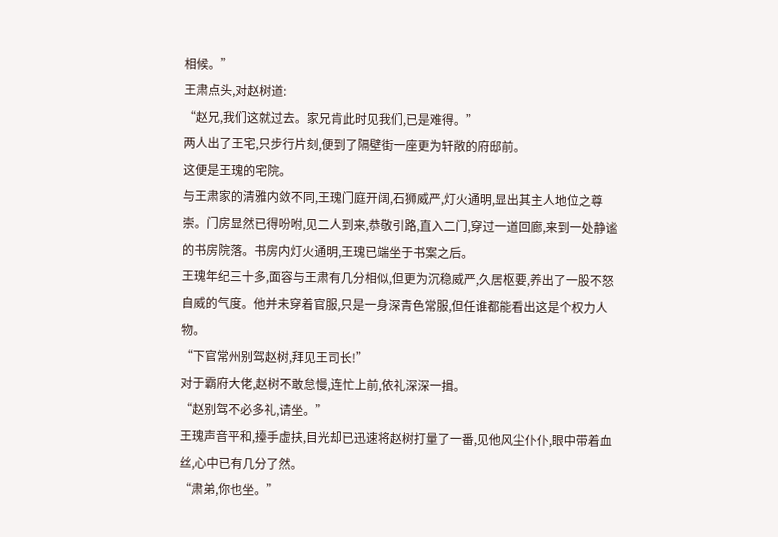相候。”
王肃点头,对赵树道:
“赵兄,我们这就过去。家兄肯此时见我们,已是难得。”
两人出了王宅,只步行片刻,便到了隔壁街一座更为轩敞的府邸前。
这便是王瑰的宅院。
与王肃家的清雅内敛不同,王瑰门庭开阔,石狮威严,灯火通明,显出其主人地位之尊崇。门房显然已得吩咐,见二人到来,恭敬引路,直入二门,穿过一道回廊,来到一处静谧的书房院落。书房内灯火通明,王瑰已端坐于书案之后。
王瑰年纪三十多,面容与王肃有几分相似,但更为沉稳威严,久居枢要,养出了一股不怒自威的气度。他并未穿着官服,只是一身深青色常服,但任谁都能看出这是个权力人物。
“下官常州别驾赵树,拜见王司长!”
对于霸府大佬,赵树不敢怠慢,连忙上前,依礼深深一揖。
“赵别驾不必多礼,请坐。”
王瑰声音平和,擡手虚扶,目光却已迅速将赵树打量了一番,见他风尘仆仆,眼中带着血丝,心中已有几分了然。
“肃弟,你也坐。”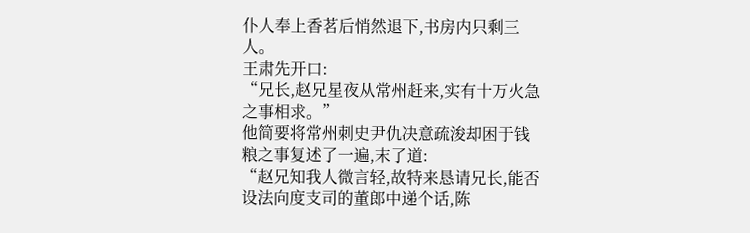仆人奉上香茗后悄然退下,书房内只剩三人。
王肃先开口:
“兄长,赵兄星夜从常州赶来,实有十万火急之事相求。”
他简要将常州刺史尹仇决意疏浚却困于钱粮之事复述了一遍,末了道:
“赵兄知我人微言轻,故特来恳请兄长,能否设法向度支司的董郎中递个话,陈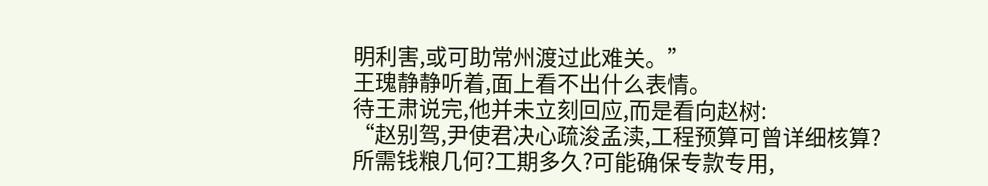明利害,或可助常州渡过此难关。”
王瑰静静听着,面上看不出什么表情。
待王肃说完,他并未立刻回应,而是看向赵树:
“赵别驾,尹使君决心疏浚孟渎,工程预算可曾详细核算?所需钱粮几何?工期多久?可能确保专款专用,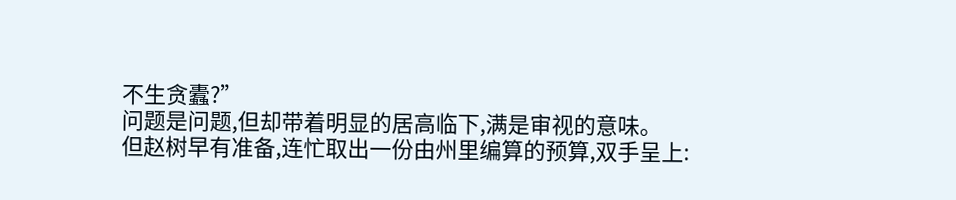不生贪蠹?”
问题是问题,但却带着明显的居高临下,满是审视的意味。
但赵树早有准备,连忙取出一份由州里编算的预算,双手呈上: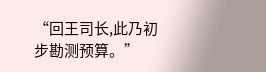“回王司长,此乃初步勘测预算。”